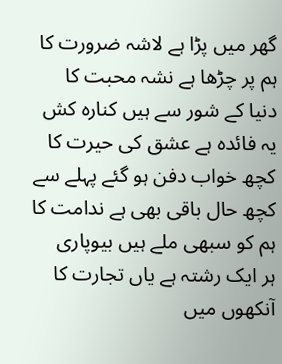گھر میں پڑا ہے لاشہ ضرورت کا
ہم پر چڑھا ہے نشہ محبت کا
دنیا کے شور سے ہیں کنارہ کش
یہ فائدہ ہے عشق کی حیرت کا
کچھ خواب دفن ہو گئے پہلے سے
کچھ حال باقی بھی ہے ندامت کا
ہم کو سبھی ملے ہیں بیوپاری
ہر ایک رشتہ ہے یاں تجارت کا
آنکھوں میں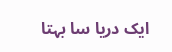ایک دریا سا بہتا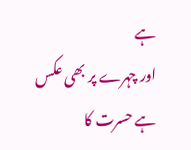ہے
اور چہرے پر بھی عکس ہے حسرت کا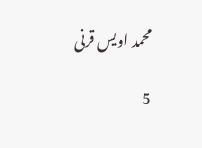محمد اویس قرنی

5